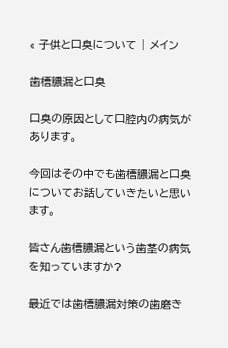« 子供と口臭について | メイン

歯槽膿漏と口臭

口臭の原因として口腔内の病気があります。

今回はその中でも歯槽膿漏と口臭についてお話していきたいと思います。

皆さん歯槽膿漏という歯茎の病気を知っていますか?

最近では歯槽膿漏対策の歯磨き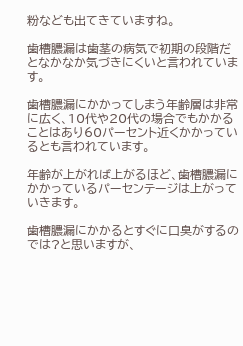粉なども出てきていますね。

歯槽膿漏は歯茎の病気で初期の段階だとなかなか気づきにくいと言われています。

歯槽膿漏にかかってしまう年齢層は非常に広く、10代や20代の場合でもかかることはあり60パーセント近くかかっているとも言われています。

年齢が上がれば上がるほど、歯槽膿漏にかかっているパーセンテージは上がっていきます。

歯槽膿漏にかかるとすぐに口臭がするのでは?と思いますが、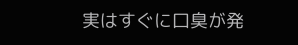実はすぐに口臭が発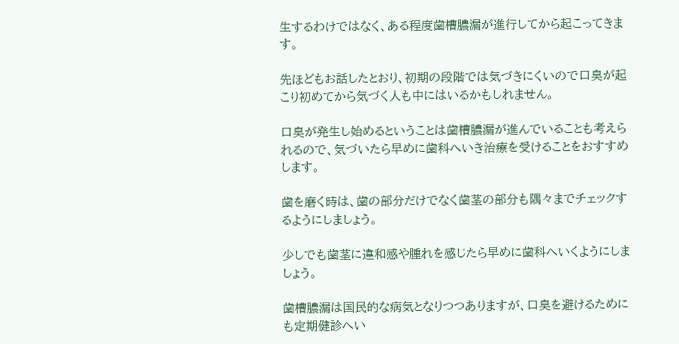生するわけではなく、ある程度歯槽膿漏が進行してから起こってきます。

先ほどもお話したとおり、初期の段階では気づきにくいので口臭が起こり初めてから気づく人も中にはいるかもしれません。

口臭が発生し始めるということは歯槽膿漏が進んでいることも考えられるので、気づいたら早めに歯科へいき治療を受けることをおすすめします。

歯を磨く時は、歯の部分だけでなく歯茎の部分も隅々までチェックするようにしましょう。

少しでも歯茎に違和感や腫れを感じたら早めに歯科へいくようにしましょう。

歯槽膿漏は国民的な病気となりつつありますが、口臭を避けるためにも定期健診へい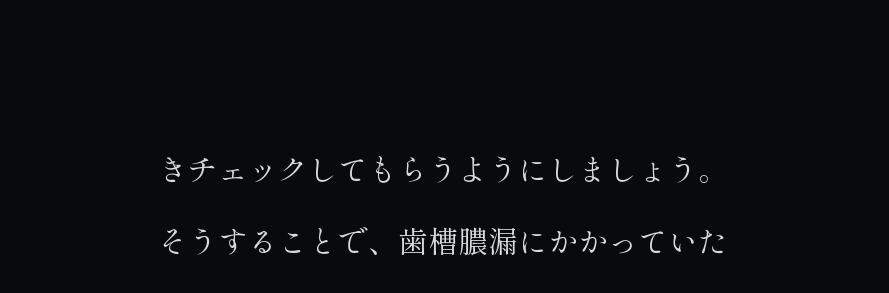きチェックしてもらうようにしましょう。

そうすることで、歯槽膿漏にかかっていた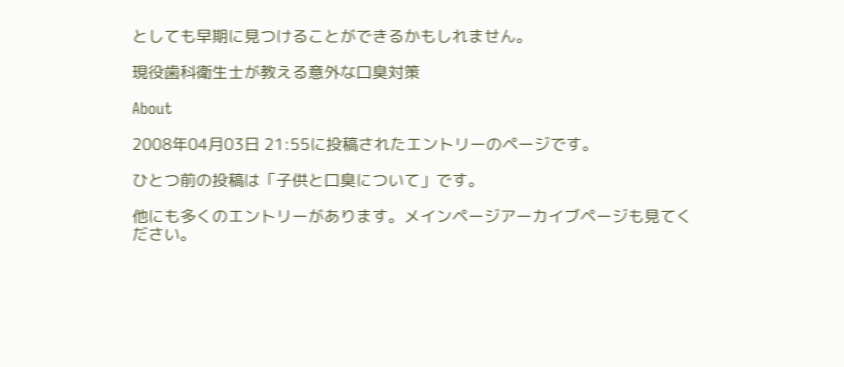としても早期に見つけることができるかもしれません。

現役歯科衛生士が教える意外な口臭対策

About

2008年04月03日 21:55に投稿されたエントリーのページです。

ひとつ前の投稿は「子供と口臭について」です。

他にも多くのエントリーがあります。メインページアーカイブページも見てください。